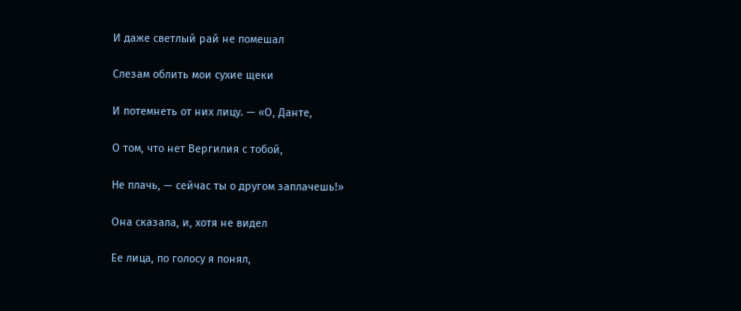И даже светлый рай не помешал

Слезам облить мои сухие щеки

И потемнеть от них лицу. — «О, Данте,

О том, что нет Вергилия с тобой,

Не плачь, — сейчас ты о другом заплачешь!»

Она сказала, и, хотя не видел

Ее лица, по голосу я понял,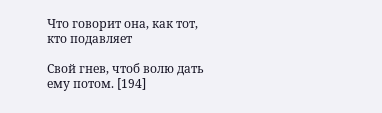Что говорит она, как тот, кто подавляет

Свой гнев, чтоб волю дать ему потом. [194]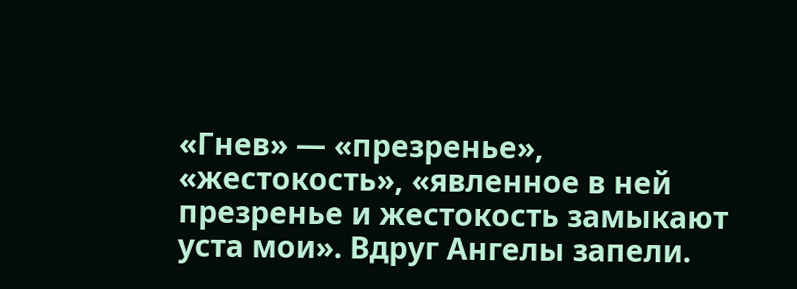«Гнев» — «презренье», «жестокость», «явленное в ней презренье и жестокость замыкают уста мои». Вдруг Ангелы запели.